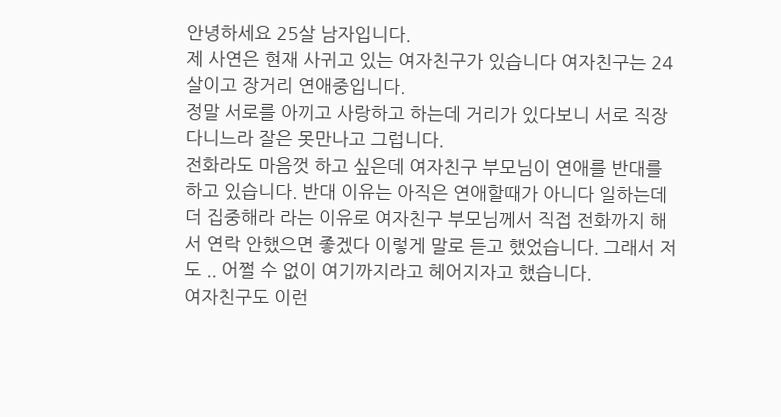안녕하세요 25살 남자입니다.
제 사연은 현재 사귀고 있는 여자친구가 있습니다 여자친구는 24살이고 장거리 연애중입니다.
정말 서로를 아끼고 사랑하고 하는데 거리가 있다보니 서로 직장다니느라 잘은 못만나고 그럽니다.
전화라도 마음껏 하고 싶은데 여자친구 부모님이 연애를 반대를 하고 있습니다. 반대 이유는 아직은 연애할때가 아니다 일하는데 더 집중해라 라는 이유로 여자친구 부모님께서 직접 전화까지 해서 연락 안했으면 좋겠다 이렇게 말로 듣고 했었습니다. 그래서 저도 .. 어쩔 수 없이 여기까지라고 헤어지자고 했습니다.
여자친구도 이런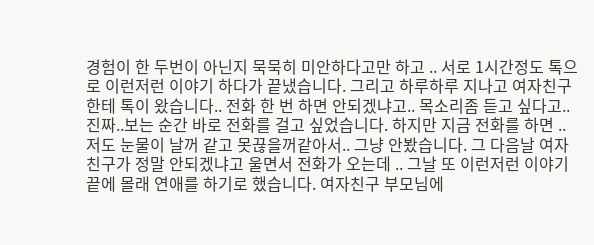경험이 한 두번이 아닌지 묵묵히 미안하다고만 하고 .. 서로 1시간정도 톡으로 이런저런 이야기 하다가 끝냈습니다. 그리고 하루하루 지나고 여자친구한테 톡이 왔습니다.. 전화 한 번 하면 안되겠냐고.. 목소리좀 듣고 싶다고.. 진짜..보는 순간 바로 전화를 걸고 싶었습니다. 하지만 지금 전화를 하면 .. 저도 눈물이 날꺼 같고 못끊을꺼같아서.. 그냥 안봤습니다. 그 다음날 여자친구가 정말 안되겠냐고 울면서 전화가 오는데 .. 그날 또 이런저런 이야기 끝에 몰래 연애를 하기로 했습니다. 여자친구 부모님에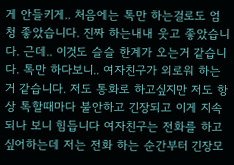게 안들키게.. 처음에는 톡만 하는걸로도 엄청 좋았습니다. 진짜 하는내내 웃고 좋았습니다. 근데.. 이것도 슬슬 한계가 오는거 같습니다. 톡만 하다보니.. 여자친구가 외로워 하는거 같습니다. 저도 통화로 하고싶지만 저도 항상 톡할때마다 불안하고 긴장되고 이게 지속되나 보니 힘듭니다 여자친구는 전화를 하고싶어하는데 저는 전화 하는 순간부터 긴장모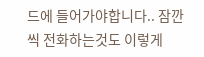드에 들어가야합니다.. 잠깐씩 전화하는것도 이렇게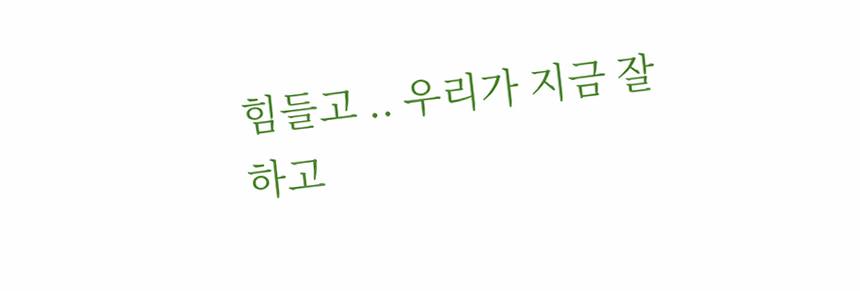힘들고 .. 우리가 지금 잘하고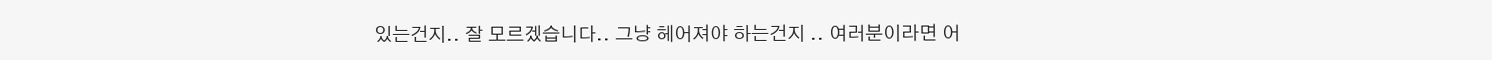있는건지.. 잘 모르겠습니다.. 그냥 헤어져야 하는건지 .. 여러분이라면 어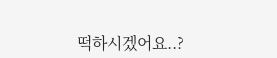떡하시겠어요..?